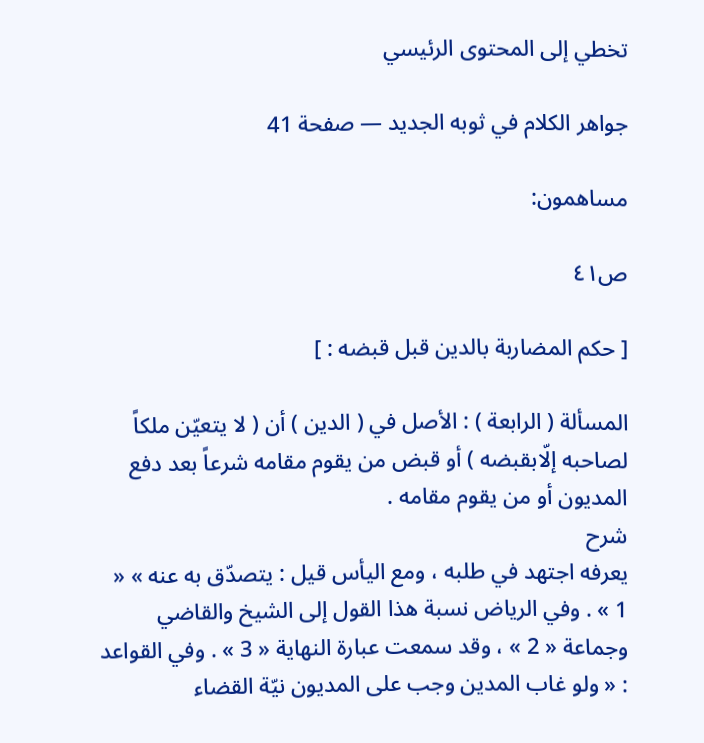تخطي إلى المحتوى الرئيسي

جواهر الكلام في ثوبه الجديد — صفحة 41

مساهمون:

ص٤١

[ حكم المضاربة بالدين قبل قبضه : ]

المسألة ( الرابعة ) : الأصل في ( الدين ) أن ( لا يتعيّن ملكاً لصاحبه إلّابقبضه ) أو قبض من يقوم مقامه شرعاً بعد دفع المديون أو من يقوم مقامه .
شرح
يعرفه اجتهد في طلبه ، ومع اليأس قيل : يتصدّق به عنه » « 1 » . وفي الرياض نسبة هذا القول إلى الشيخ والقاضي وجماعة « 2 » ، وقد سمعت عبارة النهاية « 3 » . وفي القواعد : « ولو غاب المدين وجب على المديون نيّة القضاء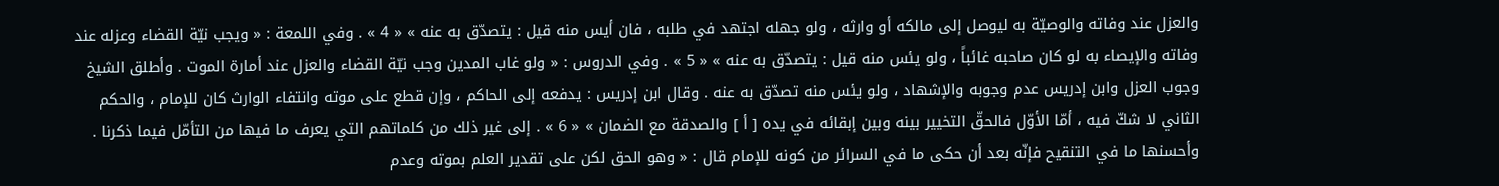والعزل عند وفاته والوصيّة به ليوصل إلى مالكه أو وارثه ، ولو جهله اجتهد في طلبه ، فان أيس منه قيل : يتصدّق به عنه » « 4 » . وفي اللمعة : « ويجب نيّة القضاء وعزله عند وفاته والإيصاء به لو كان صاحبه غائباً ، ولو يئس منه قيل : يتصدّق به عنه » « 5 » . وفي الدروس : « ولو غاب المدين وجب نيّة القضاء والعزل عند أمارة الموت . وأطلق الشيخ وجوب العزل وابن إدريس عدم وجوبه والإشهاد ، ولو يئس منه تصدّق به عنه . وقال ابن إدريس : يدفعه إلى الحاكم ، وإن قطع على موته وانتفاء الوارث كان للإمام ، والحكم الثاني لا شكّ فيه ، أمّا الأوّل فالحقّ التخيير بينه وبين إبقائه في يده [ أ ] والصدقة مع الضمان » « 6 » . إلى غير ذلك من كلماتهم التي يعرف ما فيها من التأمّل فيما ذكرنا . وأحسنها ما في التنقيح فإنّه بعد أن حكى ما في السرائر من كونه للإمام قال : « وهو الحق لكن على تقدير العلم بموته وعدم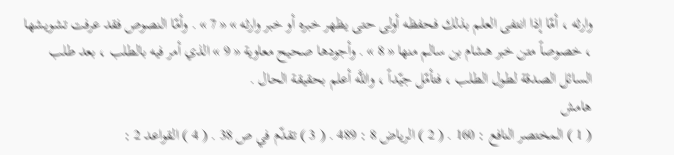وارثه ، أمّا إذا انتفى العلم بذلك فحفظه أولى حتى يظهر خبره أو خبر وارثه » « 7 » . وأمّا النصوص فقد عرفت تشويشها ، خصوصاً متن خبر هشام بن سالم منها « 8 » . وأجودها صحيح معاوية « 9 » الذي أمر فيه بالطلب ، بعد طلب السائل الصدقة لطول الطلب ، فتأمّل جيّداً ، واللَّه أعلم بحقيقة الحال .
هامش
( 1 ) المختصر النافع : 160 . ( 2 ) الرياض 8 : 489 . ( 3 ) تقدّم في ص 38 . ( 4 ) القواعد 2 :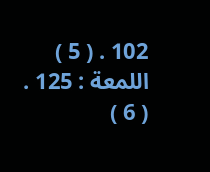102 . ( 5 ) اللمعة : 125 . ( 6 )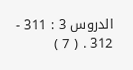الدروس 3 : 311 - 312 . ( 7 )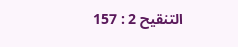التنقيح 2 : 157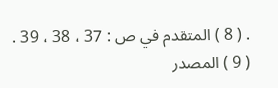. ( 8 ) المتقدم في ص : 37 ، 38 ، 39 . ( 9 ) المصدر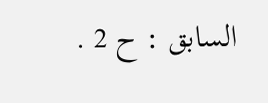السابق : ح 2 .